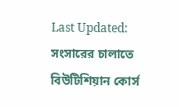Last Updated:
সংসারের চালাতে বিউটিশিয়ান কোর্স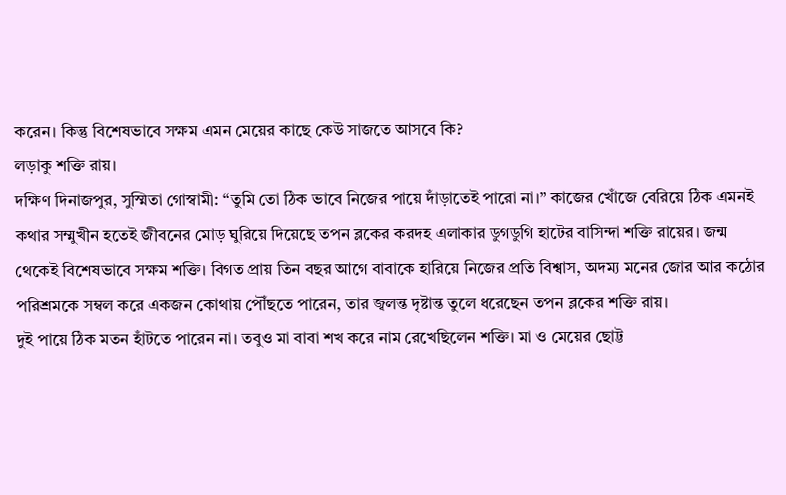করেন। কিন্তু বিশেষভাবে সক্ষম এমন মেয়ের কাছে কেউ সাজতে আসবে কি?
লড়াকু শক্তি রায়।
দক্ষিণ দিনাজপুর, সুস্মিতা গোস্বামী: “তুমি তো ঠিক ভাবে নিজের পায়ে দাঁড়াতেই পারো না।” কাজের খোঁজে বেরিয়ে ঠিক এমনই কথার সম্মুখীন হতেই জীবনের মোড় ঘুরিয়ে দিয়েছে তপন ব্লকের করদহ এলাকার ডুগডুগি হাটের বাসিন্দা শক্তি রায়ের। জন্ম থেকেই বিশেষভাবে সক্ষম শক্তি। বিগত প্রায় তিন বছর আগে বাবাকে হারিয়ে নিজের প্রতি বিশ্বাস, অদম্য মনের জোর আর কঠোর পরিশ্রমকে সম্বল করে একজন কোথায় পৌঁছতে পারেন, তার জ্বলন্ত দৃষ্টান্ত তুলে ধরেছেন তপন ব্লকের শক্তি রায়।
দুই পায়ে ঠিক মতন হাঁটতে পারেন না। তবুও মা বাবা শখ করে নাম রেখেছিলেন শক্তি। মা ও মেয়ের ছোট্ট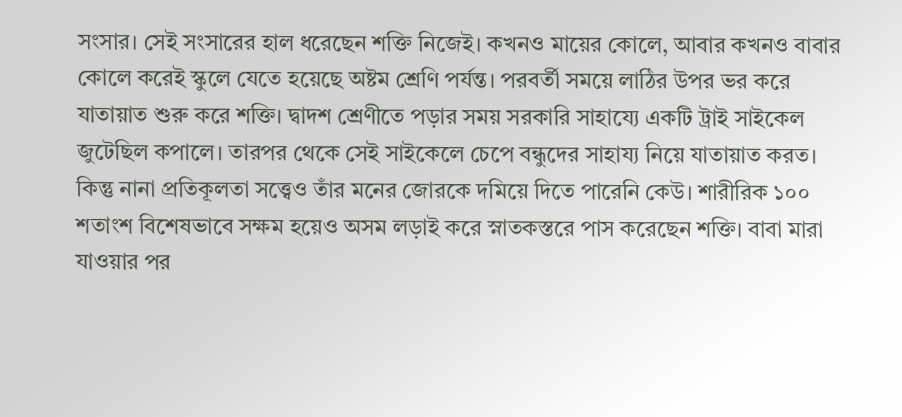সংসার। সেই সংসারের হাল ধরেছেন শক্তি নিজেই। কখনও মায়ের কোলে, আবার কখনও বাবার কোলে করেই স্কুলে যেতে হয়েছে অষ্টম শ্রেণি পর্যন্ত। পরবর্তী সময়ে লাঠির উপর ভর করে যাতায়াত শুরু করে শক্তি। দ্বাদশ শ্রেণীতে পড়ার সময় সরকারি সাহায্যে একটি ট্রাই সাইকেল জুটেছিল কপালে। তারপর থেকে সেই সাইকেলে চেপে বন্ধুদের সাহায্য নিয়ে যাতায়াত করত।
কিন্তু নানা প্রতিকূলতা সত্ত্বেও তাঁর মনের জোরকে দমিয়ে দিতে পারেনি কেউ। শারীরিক ১০০ শতাংশ বিশেষভাবে সক্ষম হয়েও অসম লড়াই করে স্নাতকস্তরে পাস করেছেন শক্তি। বাবা মারা যাওয়ার পর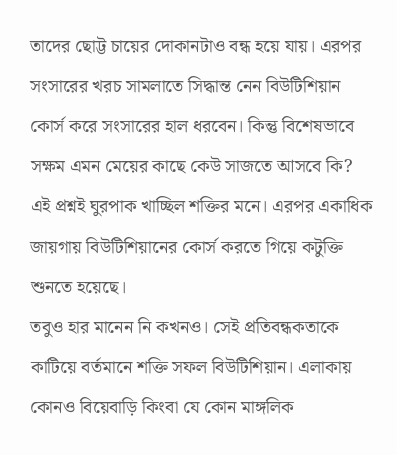তাদের ছোট্ট চায়ের দোকানটাও বন্ধ হয়ে যায়। এরপর সংসারের খরচ সামলাতে সিদ্ধান্ত নেন বিউটিশিয়ান কোর্স করে সংসারের হাল ধরবেন। কিন্তু বিশেষভাবে সক্ষম এমন মেয়ের কাছে কেউ সাজতে আসবে কি? এই প্রশ্নই ঘুরপাক খাচ্ছিল শক্তির মনে। এরপর একাধিক জায়গায় বিউটিশিয়ানের কোর্স করতে গিয়ে কটুক্তি শুনতে হয়েছে।
তবুও হার মানেন নি কখনও। সেই প্রতিবন্ধকতাকে কাটিয়ে বর্তমানে শক্তি সফল বিউটিশিয়ান। এলাকায় কোনও বিয়েবাড়ি কিংবা যে কোন মাঙ্গলিক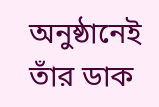অনুষ্ঠানেই তাঁর ডাক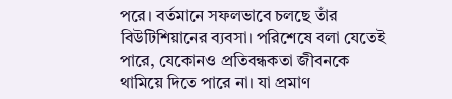পরে। বর্তমানে সফলভাবে চলছে তাঁর বিউটিশিয়ানের ব্যবসা। পরিশেষে বলা যেতেই পারে, যেকোনও প্রতিবন্ধকতা জীবনকে থামিয়ে দিতে পারে না। যা প্রমাণ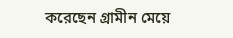করেছেন গ্রামীন মেয়ে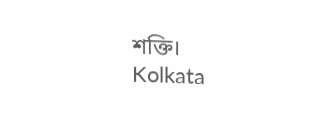শক্তি।
Kolkata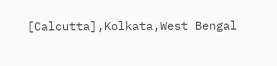[Calcutta],Kolkata,West Bengal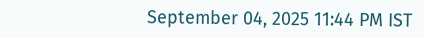September 04, 2025 11:44 PM IST